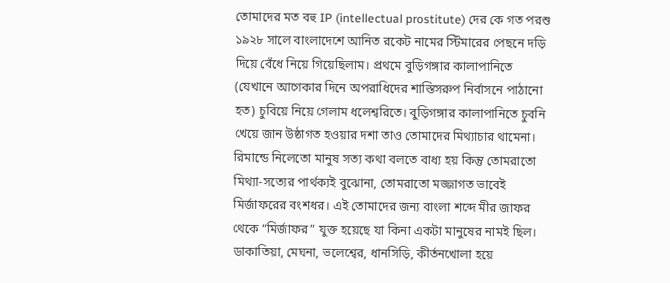তোমাদের মত বহু IP (intellectual prostitute) দের কে গত পরশু ১৯২৮ সালে বাংলাদেশে আনিত রকেট নামের স্টিমারের পেছনে দড়ি দিয়ে বেঁধে নিয়ে গিয়েছিলাম। প্রথমে বুড়িগঙ্গার কালাপানিতে (যেখানে আগেকার দিনে অপরাধিদের শাস্তিসরুপ নির্বাসনে পাঠানো হত) চুবিয়ে নিয়ে গেলাম ধলেশ্বরিতে। বুড়িগঙ্গার কালাপানিতে চুবনি খেয়ে জান উষ্ঠাগত হওয়ার দশা তাও তোমাদের মিথ্যাচার থামেনা। রিমান্ডে নিলেতো মানুষ সত্য কথা বলতে বাধ্য হয় কিন্তু তোমরাতো মিথ্যা-সত্যের পার্থক্যই বুঝোনা, তোমরাতো মজ্জাগত ভাবেই মির্জাফরের বংশধর। এই তোমাদের জন্য বাংলা শব্দে মীর জাফর থেকে “মির্জাফর” যুক্ত হয়েছে যা কিনা একটা মানুষের নামই ছিল। ডাকাতিয়া, মেঘনা, ভলেশ্বের, ধানসিড়ি, কীর্তনখোলা হয়ে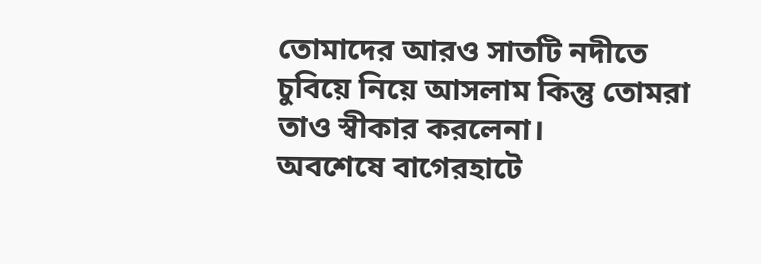তোমাদের আরও সাতটি নদীতে চুবিয়ে নিয়ে আসলাম কিন্তু তোমরা তাও স্বীকার করলেনা।
অবশেষে বাগেরহাটে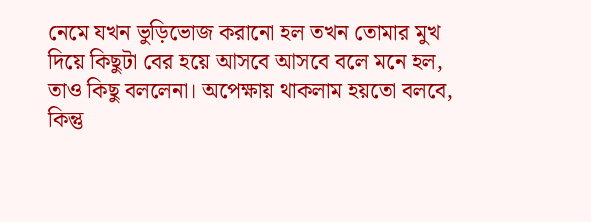নেমে যখন ভুড়িভোজ করানো হল তখন তোমার মুখ দিয়ে কিছুটা বের হয়ে আসবে আসবে বলে মনে হল, তাও কিছু বললেনা। অপেক্ষায় থাকলাম হয়তো বলবে, কিন্তু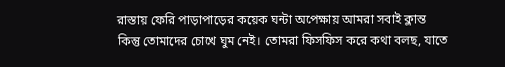রাস্তায় ফেরি পাড়াপাড়ের কয়েক ঘন্টা অপেক্ষায় আমরা সবাই ক্লান্ত কিন্তু তোমাদের চোখে ঘুম নেই। তোমরা ফিসফিস করে কথা বলছ, যাতে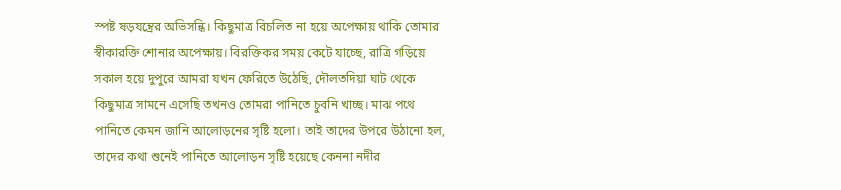স্পষ্ট ষড়যন্ত্রের অভিসন্ধি। কিছুমাত্র বিচলিত না হয়ে অপেক্ষায় থাকি তোমার স্বীকারক্তি শোনার অপেক্ষায়। বিরক্তিকর সময় কেটে যাচ্ছে, রাত্রি গড়িয়ে সকাল হয়ে দুপুরে আমরা যখন ফেরিতে উঠেছি, দৌলতদিয়া ঘাট থেকে কিছুমাত্র সামনে এসেছি তখনও তোমরা পানিতে চুবনি খাচ্ছ। মাঝ পথে পানিতে কেমন জানি আলোড়নের সৃষ্টি হলো। তাই তাদের উপরে উঠানো হল, তাদের কথা শুনেই পানিতে আলোড়ন সৃষ্টি হয়েছে কেননা নদীর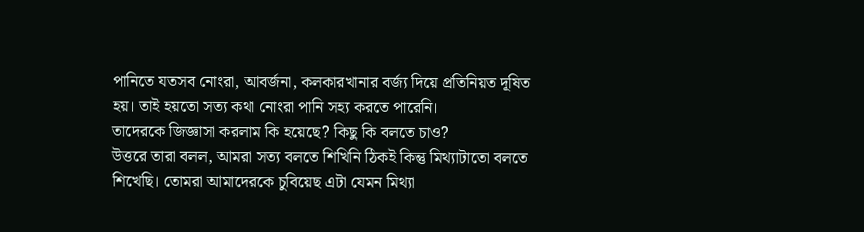পানিতে যতসব নোংরা, আবর্জনা, কলকারখানার বর্জ্য দিয়ে প্রতিনিয়ত দূষিত হয়। তাই হয়তো সত্য কথা নোংরা পানি সহ্য করতে পারেনি।
তাদেরকে জিজ্ঞাসা করলাম কি হয়েছে? কিছু কি বলতে চাও?
উত্তরে তারা বলল, আমরা সত্য বলতে শিখিনি ঠিকই কিন্তু মিথ্যাটাতো বলতে শিখেছি। তোমরা আমাদেরকে চুবিয়েছ এটা যেমন মিথ্যা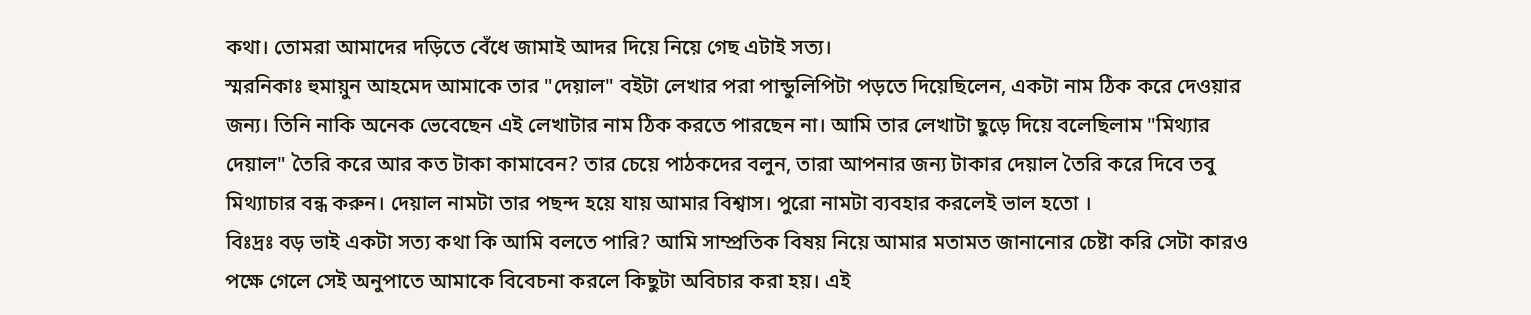কথা। তোমরা আমাদের দড়িতে বেঁধে জামাই আদর দিয়ে নিয়ে গেছ এটাই সত্য।
স্মরনিকাঃ হুমায়ুন আহমেদ আমাকে তার "দেয়াল" বইটা লেখার পরা পান্ডুলিপিটা পড়তে দিয়েছিলেন, একটা নাম ঠিক করে দেওয়ার জন্য। তিনি নাকি অনেক ভেবেছেন এই লেখাটার নাম ঠিক করতে পারছেন না। আমি তার লেখাটা ছুড়ে দিয়ে বলেছিলাম "মিথ্যার দেয়াল" তৈরি করে আর কত টাকা কামাবেন? তার চেয়ে পাঠকদের বলুন, তারা আপনার জন্য টাকার দেয়াল তৈরি করে দিবে তবু মিথ্যাচার বন্ধ করুন। দেয়াল নামটা তার পছন্দ হয়ে যায় আমার বিশ্বাস। পুরো নামটা ব্যবহার করলেই ভাল হতো ।
বিঃদ্রঃ বড় ভাই একটা সত্য কথা কি আমি বলতে পারি? আমি সাম্প্রতিক বিষয় নিয়ে আমার মতামত জানানোর চেষ্টা করি সেটা কারও পক্ষে গেলে সেই অনুপাতে আমাকে বিবেচনা করলে কিছুটা অবিচার করা হয়। এই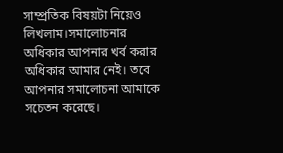সাম্প্রতিক বিষয়টা নিয়েও লিখলাম।সমালোচনার অধিকার আপনার খর্ব করার অধিকার আমার নেই। তবে আপনার সমালোচনা আমাকে সচেতন করেছে।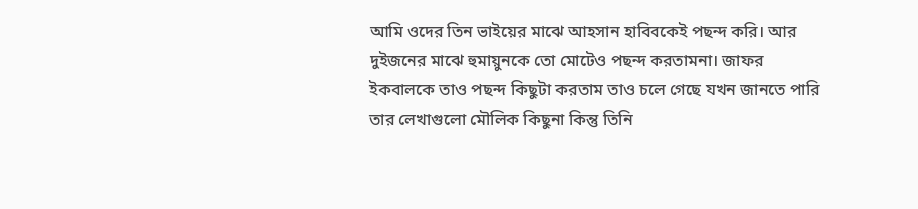আমি ওদের তিন ভাইয়ের মাঝে আহসান হাবিবকেই পছন্দ করি। আর দুইজনের মাঝে হুমায়ুনকে তো মোটেও পছন্দ করতামনা। জাফর ইকবালকে তাও পছন্দ কিছুটা করতাম তাও চলে গেছে যখন জানতে পারি তার লেখাগুলো মৌলিক কিছুনা কিন্তু তিনি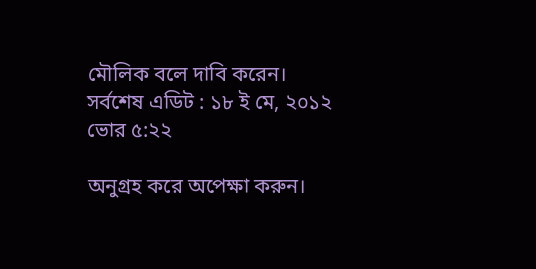মৌলিক বলে দাবি করেন।
সর্বশেষ এডিট : ১৮ ই মে, ২০১২ ভোর ৫:২২

অনুগ্রহ করে অপেক্ষা করুন।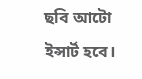ছবি আটো ইন্সার্ট হবে।